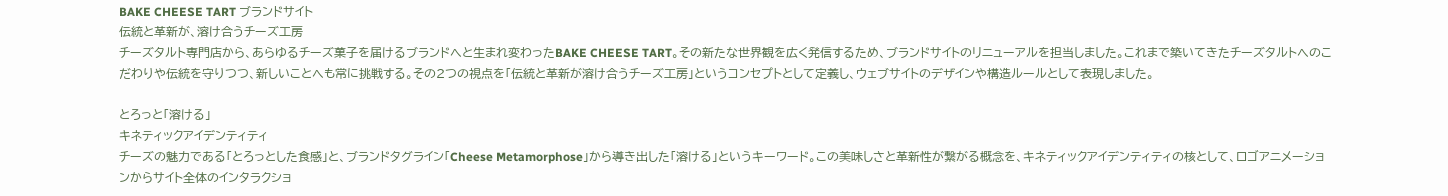BAKE CHEESE TART ブランドサイト
伝統と革新が、溶け合うチーズ工房
チーズタルト専門店から、あらゆるチーズ菓子を届けるブランドへと生まれ変わったBAKE CHEESE TART。その新たな世界観を広く発信するため、ブランドサイトのリニューアルを担当しました。これまで築いてきたチーズタルトへのこだわりや伝統を守りつつ、新しいことへも常に挑戦する。その2つの視点を「伝統と革新が溶け合うチーズ工房」というコンセプトとして定義し、ウェブサイトのデザインや構造ルールとして表現しました。

とろっと「溶ける」
キネティックアイデンティティ
チーズの魅力である「とろっとした食感」と、ブランドタグライン「Cheese Metamorphose」から導き出した「溶ける」というキーワード。この美味しさと革新性が繋がる概念を、キネティックアイデンティティの核として、ロゴアニメーションからサイト全体のインタラクショ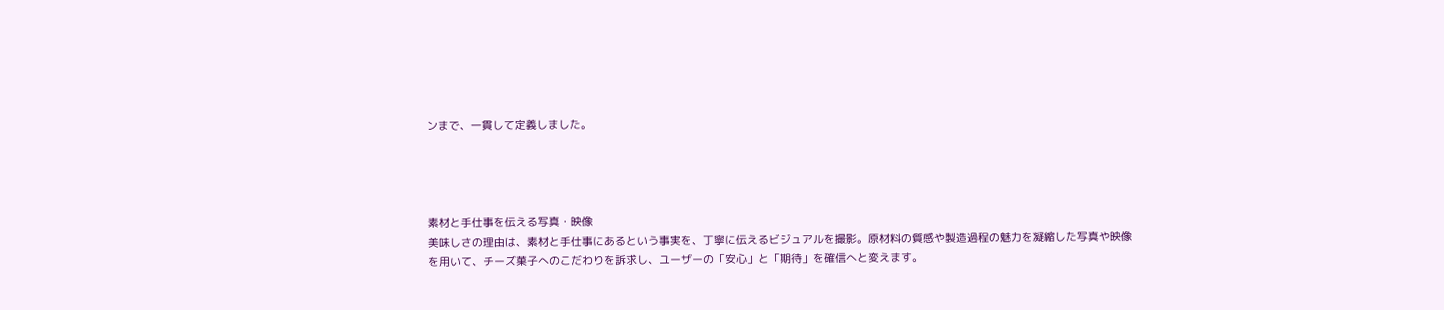ンまで、一貫して定義しました。




素材と手仕事を伝える写真・映像
美味しさの理由は、素材と手仕事にあるという事実を、丁寧に伝えるビジュアルを撮影。原材料の質感や製造過程の魅力を凝縮した写真や映像を用いて、チーズ菓子へのこだわりを訴求し、ユーザーの「安心」と「期待」を確信へと変えます。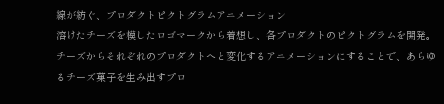線が紡ぐ、プロダクトピクトグラムアニメーション
溶けたチーズを模したロゴマークから着想し、各プロダクトのピクトグラムを開発。チーズからそれぞれのプロダクトへと変化するアニメーションにすることで、あらゆるチーズ菓子を生み出すプロ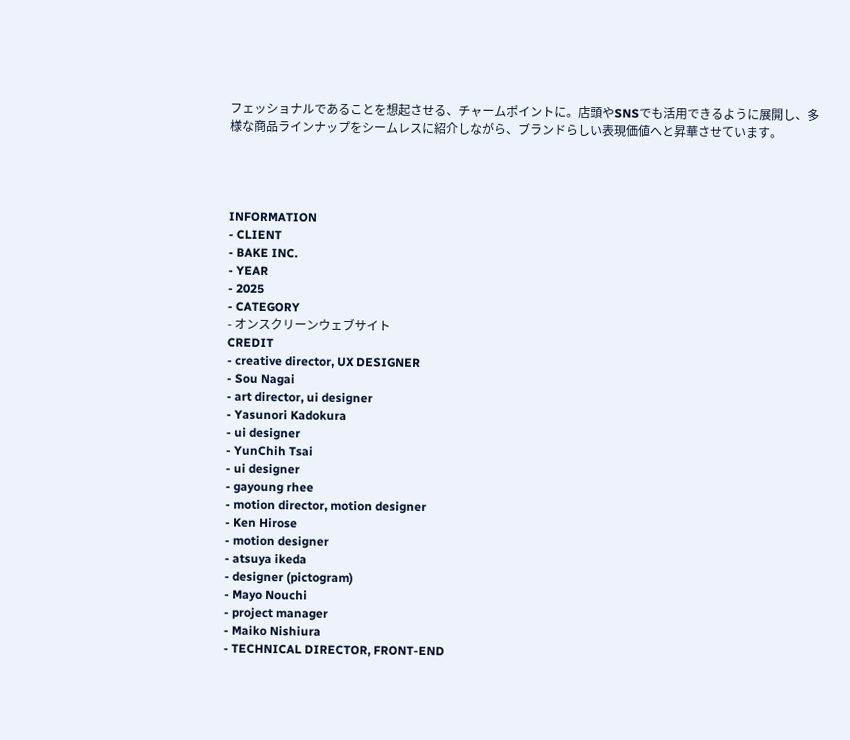フェッショナルであることを想起させる、チャームポイントに。店頭やSNSでも活用できるように展開し、多様な商品ラインナップをシームレスに紹介しながら、ブランドらしい表現価値へと昇華させています。




INFORMATION
- CLIENT
- BAKE INC.
- YEAR
- 2025
- CATEGORY
- オンスクリーンウェブサイト
CREDIT
- creative director, UX DESIGNER
- Sou Nagai
- art director, ui designer
- Yasunori Kadokura
- ui designer
- YunChih Tsai
- ui designer
- gayoung rhee
- motion director, motion designer
- Ken Hirose
- motion designer
- atsuya ikeda
- designer (pictogram)
- Mayo Nouchi
- project manager
- Maiko Nishiura
- TECHNICAL DIRECTOR, FRONT-END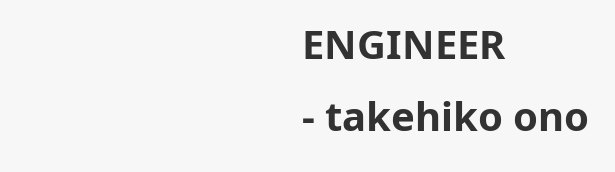ENGINEER
- takehiko ono